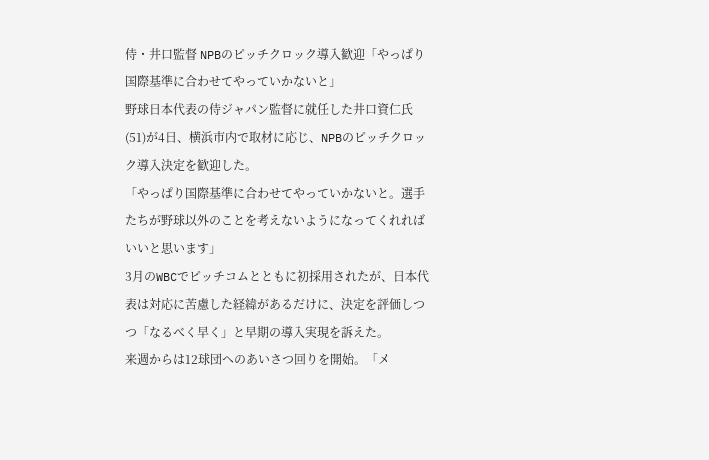侍・井口監督 NPBのピッチクロック導入歓迎「やっぱり国際基準に合わせてやっていかないと」
野球日本代表の侍ジャパン監督に就任した井口資仁氏(51)が4日、横浜市内で取材に応じ、NPBのピッチクロック導入決定を歓迎した。
「やっぱり国際基準に合わせてやっていかないと。選手たちが野球以外のことを考えないようになってくれればいいと思います」
3月のWBCでピッチコムとともに初採用されたが、日本代表は対応に苦慮した経緯があるだけに、決定を評価しつつ「なるべく早く」と早期の導入実現を訴えた。
来週からは12球団へのあいさつ回りを開始。「メ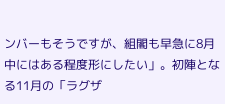ンバーもそうですが、組閣も早急に8月中にはある程度形にしたい」。初陣となる11月の「ラグザ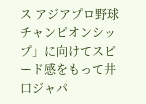ス アジアプロ野球チャンピオンシップ」に向けてスピード感をもって井口ジャパ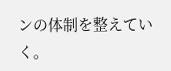ンの体制を整えていく。